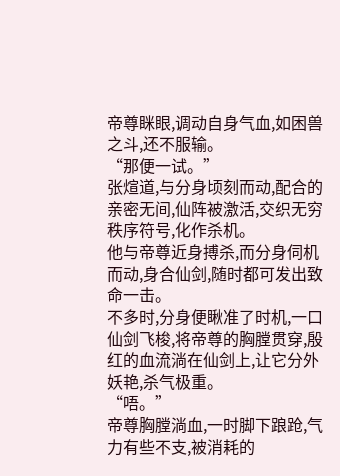帝尊眯眼,调动自身气血,如困兽之斗,还不服输。
“那便一试。”
张煊道,与分身顷刻而动,配合的亲密无间,仙阵被激活,交织无穷秩序符号,化作杀机。
他与帝尊近身搏杀,而分身伺机而动,身合仙剑,随时都可发出致命一击。
不多时,分身便瞅准了时机,一口仙剑飞梭,将帝尊的胸膛贯穿,殷红的血流淌在仙剑上,让它分外妖艳,杀气极重。
“唔。”
帝尊胸膛淌血,一时脚下踉跄,气力有些不支,被消耗的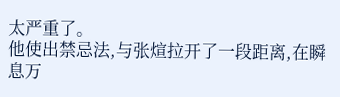太严重了。
他使出禁忌法,与张煊拉开了一段距离,在瞬息万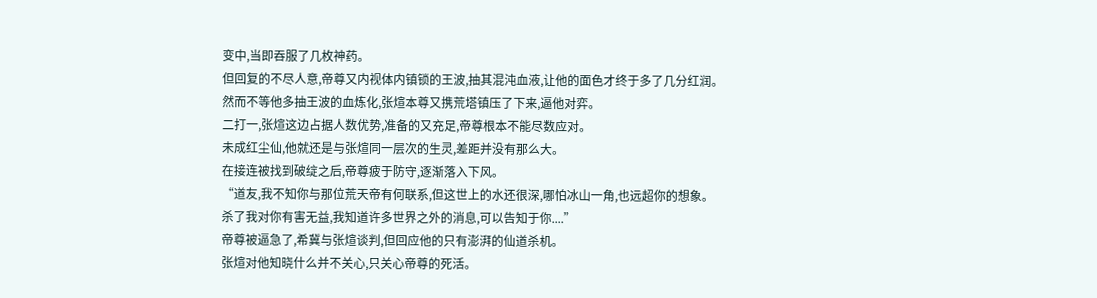变中,当即吞服了几枚神药。
但回复的不尽人意,帝尊又内视体内镇锁的王波,抽其混沌血液,让他的面色才终于多了几分红润。
然而不等他多抽王波的血炼化,张煊本尊又携荒塔镇压了下来,逼他对弈。
二打一,张煊这边占据人数优势,准备的又充足,帝尊根本不能尽数应对。
未成红尘仙,他就还是与张煊同一层次的生灵,差距并没有那么大。
在接连被找到破绽之后,帝尊疲于防守,逐渐落入下风。
“道友,我不知你与那位荒天帝有何联系,但这世上的水还很深,哪怕冰山一角,也远超你的想象。
杀了我对你有害无益,我知道许多世界之外的消息,可以告知于你....”
帝尊被逼急了,希冀与张煊谈判,但回应他的只有澎湃的仙道杀机。
张煊对他知晓什么并不关心,只关心帝尊的死活。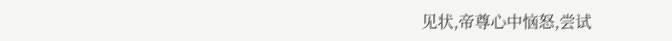见状,帝尊心中恼怒,尝试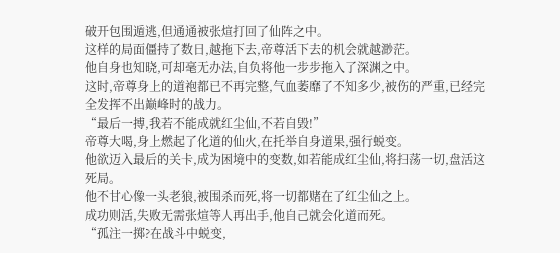破开包围遁逃,但通通被张煊打回了仙阵之中。
这样的局面僵持了数日,越拖下去,帝尊活下去的机会就越渺茫。
他自身也知晓,可却毫无办法,自负将他一步步拖入了深渊之中。
这时,帝尊身上的道袍都已不再完整,气血萎靡了不知多少,被伤的严重,已经完全发挥不出巅峰时的战力。
“最后一搏,我若不能成就红尘仙,不若自毁!”
帝尊大喝,身上燃起了化道的仙火,在托举自身道果,强行蜕变。
他欲迈入最后的关卡,成为困境中的变数,如若能成红尘仙,将扫荡一切,盘活这死局。
他不甘心像一头老狼,被围杀而死,将一切都赌在了红尘仙之上。
成功则活,失败无需张煊等人再出手,他自己就会化道而死。
“孤注一掷?在战斗中蜕变,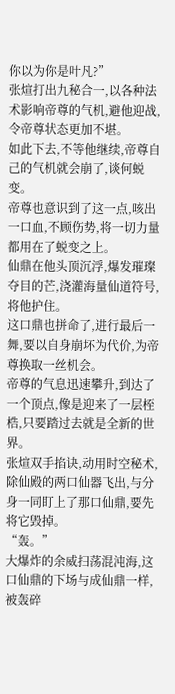你以为你是叶凡?”
张煊打出九秘合一,以各种法术影响帝尊的气机,避他迎战,令帝尊状态更加不堪。
如此下去,不等他继续,帝尊自己的气机就会崩了,谈何蜕变。
帝尊也意识到了这一点,咳出一口血,不顾伤势,将一切力量都用在了蜕变之上。
仙鼎在他头顶沉浮,爆发璀璨夺目的芒,浇灌海量仙道符号,将他护住。
这口鼎也拼命了,进行最后一舞,要以自身崩坏为代价,为帝尊换取一丝机会。
帝尊的气息迅速攀升,到达了一个顶点,像是迎来了一层桎梏,只要踏过去就是全新的世界。
张煊双手掐诀,动用时空秘术,除仙殿的两口仙器飞出,与分身一同盯上了那口仙鼎,要先将它毁掉。
“轰。”
大爆炸的余威扫荡混沌海,这口仙鼎的下场与成仙鼎一样,被轰碎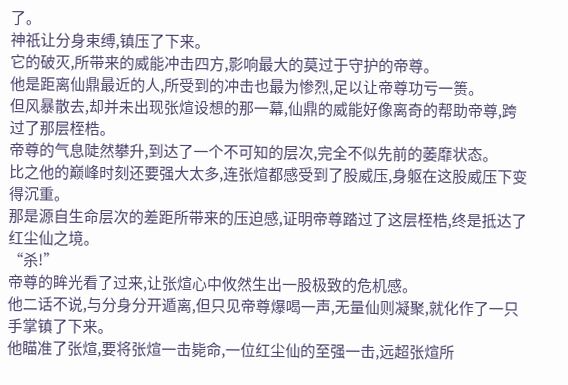了。
神祇让分身束缚,镇压了下来。
它的破灭,所带来的威能冲击四方,影响最大的莫过于守护的帝尊。
他是距离仙鼎最近的人,所受到的冲击也最为惨烈,足以让帝尊功亏一篑。
但风暴散去,却并未出现张煊设想的那一幕,仙鼎的威能好像离奇的帮助帝尊,跨过了那层桎梏。
帝尊的气息陡然攀升,到达了一个不可知的层次,完全不似先前的萎靡状态。
比之他的巅峰时刻还要强大太多,连张煊都感受到了股威压,身躯在这股威压下变得沉重。
那是源自生命层次的差距所带来的压迫感,证明帝尊踏过了这层桎梏,终是抵达了红尘仙之境。
“杀!”
帝尊的眸光看了过来,让张煊心中攸然生出一股极致的危机感。
他二话不说,与分身分开遁离,但只见帝尊爆喝一声,无量仙则凝聚,就化作了一只手掌镇了下来。
他瞄准了张煊,要将张煊一击毙命,一位红尘仙的至强一击,远超张煊所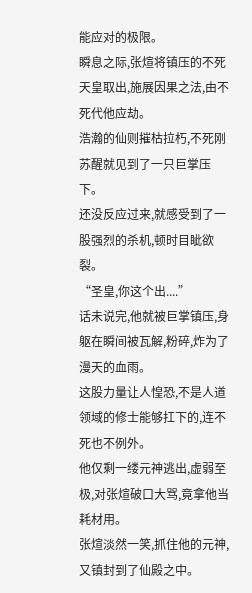能应对的极限。
瞬息之际,张煊将镇压的不死天皇取出,施展因果之法,由不死代他应劫。
浩瀚的仙则摧枯拉朽,不死刚苏醒就见到了一只巨掌压下。
还没反应过来,就感受到了一股强烈的杀机,顿时目眦欲裂。
“圣皇,你这个出....”
话未说完,他就被巨掌镇压,身躯在瞬间被瓦解,粉碎,炸为了漫天的血雨。
这股力量让人惶恐,不是人道领域的修士能够扛下的,连不死也不例外。
他仅剩一缕元神逃出,虚弱至极,对张煊破口大骂,竟拿他当耗材用。
张煊淡然一笑,抓住他的元神,又镇封到了仙殿之中。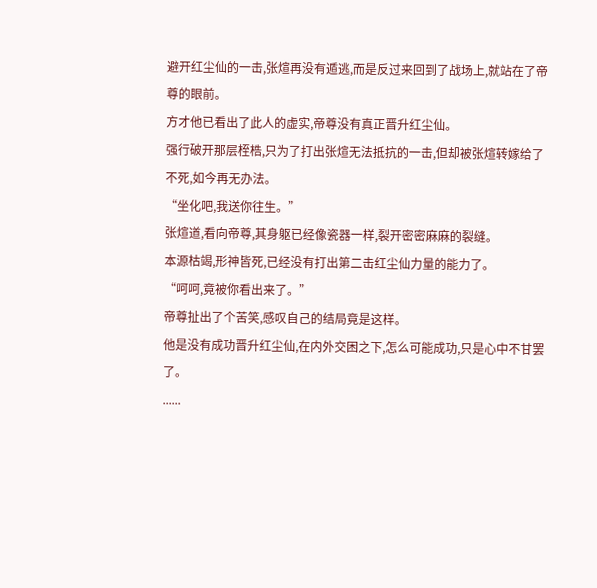避开红尘仙的一击,张煊再没有遁逃,而是反过来回到了战场上,就站在了帝尊的眼前。
方才他已看出了此人的虚实,帝尊没有真正晋升红尘仙。
强行破开那层桎梏,只为了打出张煊无法抵抗的一击,但却被张煊转嫁给了不死,如今再无办法。
“坐化吧,我送你往生。”
张煊道,看向帝尊,其身躯已经像瓷器一样,裂开密密麻麻的裂缝。
本源枯竭,形神皆死,已经没有打出第二击红尘仙力量的能力了。
“呵呵,竟被你看出来了。”
帝尊扯出了个苦笑,感叹自己的结局竟是这样。
他是没有成功晋升红尘仙,在内外交困之下,怎么可能成功,只是心中不甘罢了。
......